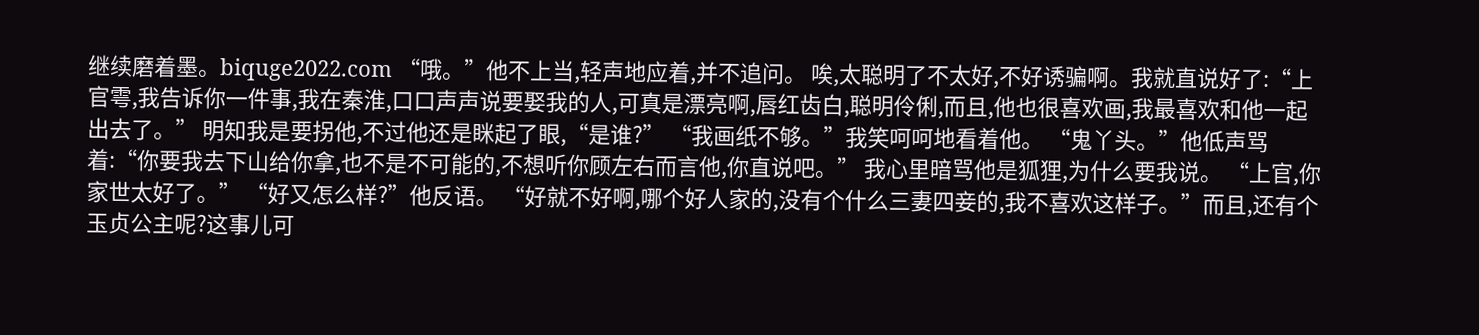继续磨着墨。biquge2022.com “哦。”他不上当,轻声地应着,并不追问。 唉,太聪明了不太好,不好诱骗啊。我就直说好了:“上官雩,我告诉你一件事,我在秦淮,口口声声说要娶我的人,可真是漂亮啊,唇红齿白,聪明伶俐,而且,他也很喜欢画,我最喜欢和他一起出去了。” 明知我是要拐他,不过他还是眯起了眼,“是谁?” “我画纸不够。”我笑呵呵地看着他。 “鬼丫头。”他低声骂着:“你要我去下山给你拿,也不是不可能的,不想听你顾左右而言他,你直说吧。” 我心里暗骂他是狐狸,为什么要我说。 “上官,你家世太好了。” “好又怎么样?”他反语。 “好就不好啊,哪个好人家的,没有个什么三妻四妾的,我不喜欢这样子。”而且,还有个玉贞公主呢?这事儿可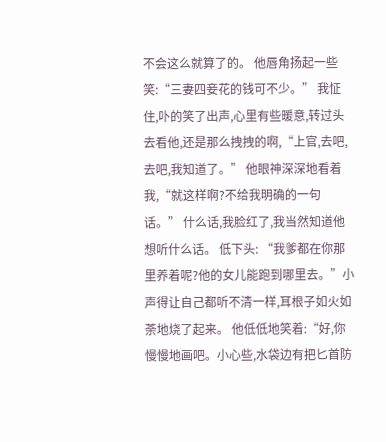不会这么就算了的。 他唇角扬起一些笑:“三妻四妾花的钱可不少。” 我怔住,卟的笑了出声,心里有些暖意,转过头去看他,还是那么拽拽的啊,“上官,去吧,去吧,我知道了。” 他眼神深深地看着我,“就这样啊?不给我明确的一句话。” 什么话,我脸红了,我当然知道他想听什么话。 低下头: “我爹都在你那里养着呢?他的女儿能跑到哪里去。”小声得让自己都听不清一样,耳根子如火如荼地烧了起来。 他低低地笑着:“好,你慢慢地画吧。小心些,水袋边有把匕首防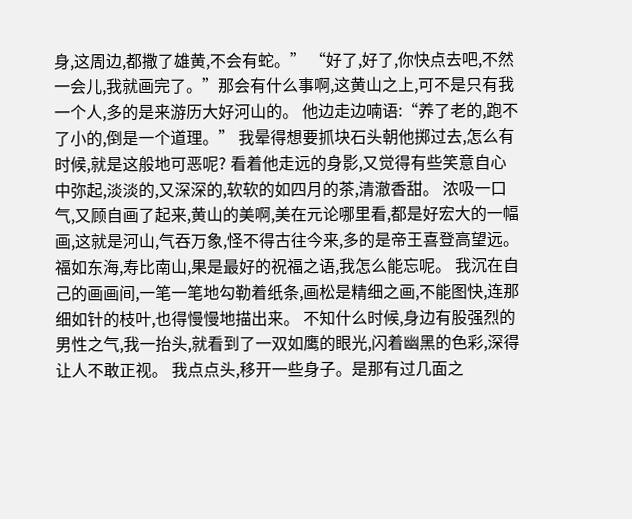身,这周边,都撒了雄黄,不会有蛇。” “好了,好了,你快点去吧,不然一会儿,我就画完了。”那会有什么事啊,这黄山之上,可不是只有我一个人,多的是来游历大好河山的。 他边走边喃语:“养了老的,跑不了小的,倒是一个道理。” 我晕得想要抓块石头朝他掷过去,怎么有时候,就是这般地可恶呢? 看着他走远的身影,又觉得有些笑意自心中弥起,淡淡的,又深深的,软软的如四月的茶,清澈香甜。 浓吸一口气,又顾自画了起来,黄山的美啊,美在元论哪里看,都是好宏大的一幅画,这就是河山,气吞万象,怪不得古往今来,多的是帝王喜登高望远。 福如东海,寿比南山,果是最好的祝福之语,我怎么能忘呢。 我沉在自己的画画间,一笔一笔地勾勒着纸条,画松是精细之画,不能图快,连那细如针的枝叶,也得慢慢地描出来。 不知什么时候,身边有股强烈的男性之气,我一抬头,就看到了一双如鹰的眼光,闪着幽黑的色彩,深得让人不敢正视。 我点点头,移开一些身子。是那有过几面之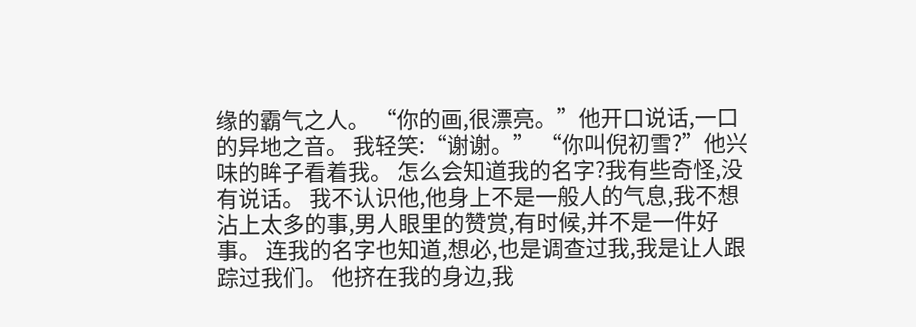缘的霸气之人。 “你的画,很漂亮。”他开口说话,一口的异地之音。 我轻笑:“谢谢。” “你叫倪初雪?”他兴味的眸子看着我。 怎么会知道我的名字?我有些奇怪,没有说话。 我不认识他,他身上不是一般人的气息,我不想沾上太多的事,男人眼里的赞赏,有时候,并不是一件好事。 连我的名字也知道,想必,也是调查过我,我是让人跟踪过我们。 他挤在我的身边,我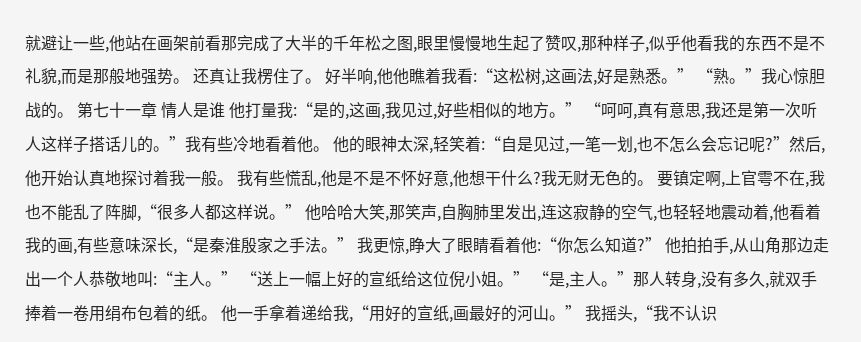就避让一些,他站在画架前看那完成了大半的千年松之图,眼里慢慢地生起了赞叹,那种样子,似乎他看我的东西不是不礼貌,而是那般地强势。 还真让我楞住了。 好半响,他他瞧着我看:“这松树,这画法,好是熟悉。” “熟。”我心惊胆战的。 第七十一章 情人是谁 他打量我:“是的,这画,我见过,好些相似的地方。” “呵呵,真有意思,我还是第一次听人这样子搭话儿的。”我有些冷地看着他。 他的眼神太深,轻笑着:“自是见过,一笔一划,也不怎么会忘记呢?”然后,他开始认真地探讨着我一般。 我有些慌乱,他是不是不怀好意,他想干什么?我无财无色的。 要镇定啊,上官雩不在,我也不能乱了阵脚,“很多人都这样说。” 他哈哈大笑,那笑声,自胸肺里发出,连这寂静的空气,也轻轻地震动着,他看着我的画,有些意味深长,“是秦淮殷家之手法。” 我更惊,睁大了眼睛看着他:“你怎么知道?” 他拍拍手,从山角那边走出一个人恭敬地叫:“主人。” “送上一幅上好的宣纸给这位倪小姐。” “是,主人。”那人转身,没有多久,就双手捧着一卷用绢布包着的纸。 他一手拿着递给我,“用好的宣纸,画最好的河山。” 我摇头,“我不认识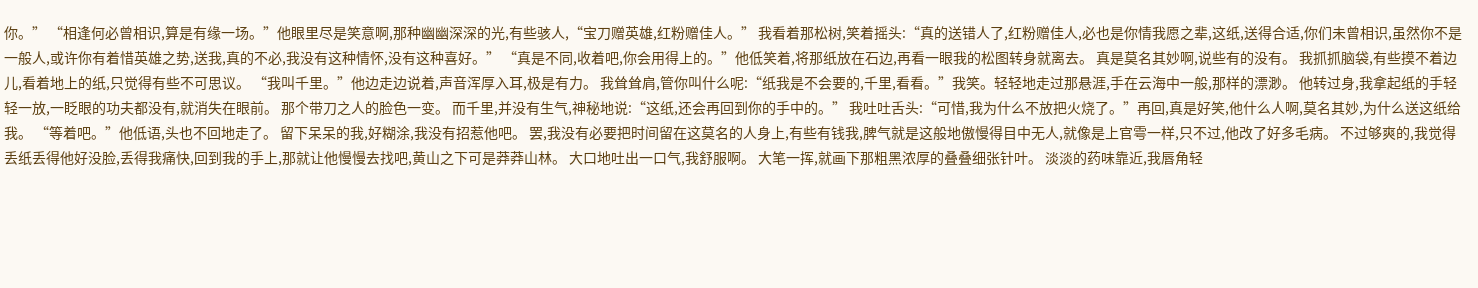你。” “相逢何必曾相识,算是有缘一场。”他眼里尽是笑意啊,那种幽幽深深的光,有些骇人,“宝刀赠英雄,红粉赠佳人。” 我看着那松树,笑着摇头:“真的送错人了,红粉赠佳人,必也是你情我愿之辈,这纸,送得合适,你们未曾相识,虽然你不是一般人,或许你有着惜英雄之势,送我,真的不必,我没有这种情怀,没有这种喜好。” “真是不同,收着吧,你会用得上的。”他低笑着,将那纸放在石边,再看一眼我的松图转身就离去。 真是莫名其妙啊,说些有的没有。 我抓抓脑袋,有些摸不着边儿,看着地上的纸,只觉得有些不可思议。 “我叫千里。”他边走边说着,声音浑厚入耳,极是有力。 我耸耸肩,管你叫什么呢:“纸我是不会要的,千里,看看。”我笑。轻轻地走过那悬涯,手在云海中一般,那样的漂渺。 他转过身,我拿起纸的手轻轻一放,一眨眼的功夫都没有,就消失在眼前。 那个带刀之人的脸色一变。 而千里,并没有生气,神秘地说:“这纸,还会再回到你的手中的。” 我吐吐舌头:“可惜,我为什么不放把火烧了。”再回,真是好笑,他什么人啊,莫名其妙,为什么送这纸给我。 “等着吧。”他低语,头也不回地走了。 留下呆呆的我,好糊涂,我没有招惹他吧。 罢,我没有必要把时间留在这莫名的人身上,有些有钱我,脾气就是这般地傲慢得目中无人,就像是上官雩一样,只不过,他改了好多毛病。 不过够爽的,我觉得丢纸丢得他好没脸,丢得我痛快,回到我的手上,那就让他慢慢去找吧,黄山之下可是莽莽山林。 大口地吐出一口气,我舒服啊。 大笔一挥,就画下那粗黑浓厚的叠叠细张针叶。 淡淡的药味靠近,我唇角轻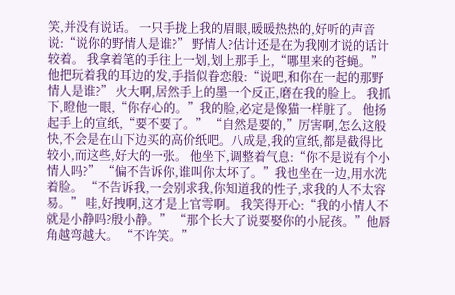笑,并没有说话。 一只手拢上我的眉眼,暖暖热热的,好听的声音说:“说你的野情人是谁?” 野情人?估计还是在为我刚才说的话计较着。 我拿着笔的手往上一划,划上那手上,“哪里来的苍蝇。” 他把玩着我的耳边的发,手指似眷恋般:“说吧,和你在一起的那野情人是谁?” 火大啊,居然手上的墨一个反正,磨在我的脸上。 我抓下,瞪他一眼,“你存心的。”我的脸,必定是像猫一样脏了。 他扬起手上的宣纸,“要不要了。” “自然是要的,”厉害啊,怎么这般快,不会是在山下边买的高价纸吧。八成是,我的宣纸,都是截得比较小,而这些,好大的一张。 他坐下,调整着气息:“你不是说有个小情人吗?” “偏不告诉你,谁叫你太坏了。”我也坐在一边,用水洗着脸。 “不告诉我,一会别求我,你知道我的性子,求我的人不太容易。” 哇,好拽啊,这才是上官雩啊。 我笑得开心:“我的小情人不就是小静吗?殷小静。” “那个长大了说要娶你的小屁孩。”他唇角越弯越大。 “不许笑。”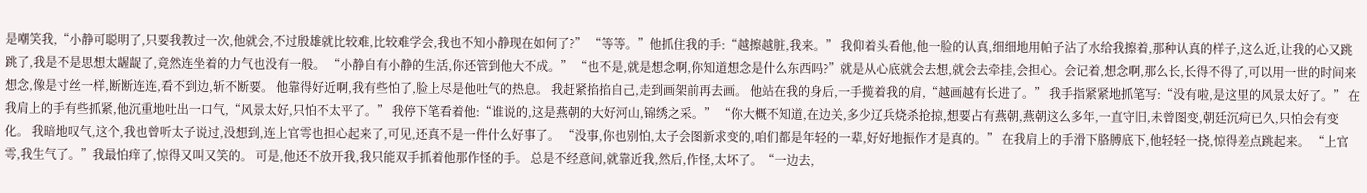是嘲笑我,“小静可聪明了,只要我教过一次,他就会,不过殷雄就比较难,比较难学会,我也不知小静现在如何了?” “等等。”他抓住我的手:“越擦越脏,我来。” 我仰着头看他,他一脸的认真,细细地用帕子沾了水给我擦着,那种认真的样子,这么近,让我的心又跳跳了,我是不是思想太龌龊了,竟然连坐着的力气也没有一般。 “小静自有小静的生活,你还管到他大不成。” “也不是,就是想念啊,你知道想念是什么东西吗?”就是从心底就会去想,就会去牵挂,会担心。会记着,想念啊,那么长,长得不得了,可以用一世的时间来想念,像是寸丝一样,断断连连,看不到边,斩不断要。 他靠得好近啊,我有些怕了,脸上尽是他吐气的热息。 我赶紧掐掐自己,走到画架前再去画。 他站在我的身后,一手揽着我的肩,“越画越有长进了。” 我手指紧紧地抓笔写:“没有啦,是这里的风景太好了。” 在我肩上的手有些抓紧,他沉重地吐出一口气,“风景太好,只怕不太平了。” 我停下笔看着他:“谁说的,这是燕朝的大好河山,锦绣之采。” “你大概不知道,在边关,多少辽兵烧杀抢掠,想要占有燕朝,燕朝这么多年,一直守旧,未曾图变,朝廷沉疴已久,只怕会有变化。 我暗地叹气,这个,我也曾听太子说过,没想到,连上官雩也担心起来了,可见,还真不是一件什么好事了。 “没事,你也别怕,太子会图新求变的,咱们都是年轻的一辈,好好地振作才是真的。” 在我肩上的手滑下胳膊底下,他轻轻一挠,惊得差点跳起来。 “上官雩,我生气了。”我最怕痒了,惊得又叫又笑的。 可是,他还不放开我,我只能双手抓着他那作怪的手。 总是不经意间,就靠近我,然后,作怪,太坏了。“一边去,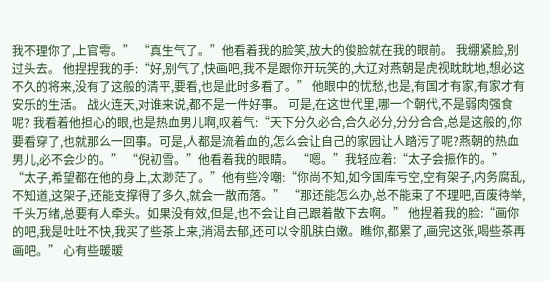我不理你了,上官雩。” “真生气了。”他看着我的脸笑,放大的俊脸就在我的眼前。 我绷紧脸,别过头去。 他捏捏我的手:“好,别气了,快画吧,我不是跟你开玩笑的,大辽对燕朝是虎视眈眈地,想必这不久的将来,没有了这般的清平,要看,也是此时多看了。” 他眼中的忧愁,也是,有国才有家,有家才有安乐的生活。 战火连天,对谁来说,都不是一件好事。 可是,在这世代里,哪一个朝代,不是弱肉强食呢? 我看着他担心的眼,也是热血男儿啊,叹着气:“天下分久必合,合久必分,分分合合,总是这般的,你要看穿了,也就那么一回事。可是,人都是流着血的,怎么会让自己的家园让人踏污了呢?燕朝的热血男儿,必不会少的。” “倪初雪。”他看着我的眼睛。 “嗯。”我轻应着:“太子会振作的。” “太子,希望都在他的身上,太渺茫了。”他有些冷嘲:“你尚不知,如今国库亏空,空有架子,内务腐乱,不知道,这架子,还能支撑得了多久,就会一散而落。” “那还能怎么办,总不能束了不理吧,百废待举,千头万绪,总要有人牵头。如果没有效,但是,也不会让自己跟着散下去啊。” 他捏着我的脸:“画你的吧,我是吐吐不快,我买了些茶上来,消渴去郁,还可以令肌肤白嫩。瞧你,都累了,画完这张,喝些茶再画吧。” 心有些暖暖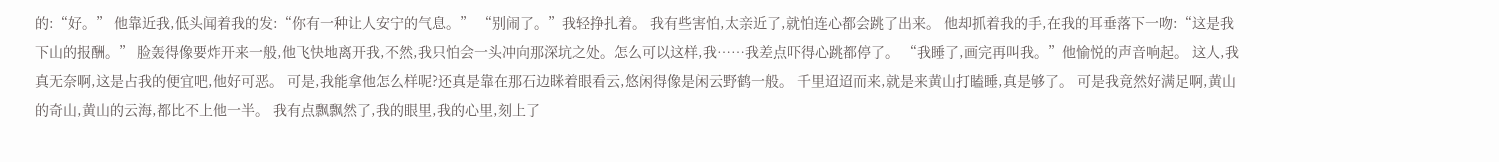的:“好。” 他靠近我,低头闻着我的发:“你有一种让人安宁的气息。” “别闹了。”我轻挣扎着。 我有些害怕,太亲近了,就怕连心都会跳了出来。 他却抓着我的手,在我的耳垂落下一吻:“这是我下山的报酬。” 脸轰得像要炸开来一般,他飞快地离开我,不然,我只怕会一头冲向那深坑之处。怎么可以这样,我……我差点吓得心跳都停了。 “我睡了,画完再叫我。”他愉悦的声音响起。 这人,我真无奈啊,这是占我的便宜吧,他好可恶。 可是,我能拿他怎么样呢?还真是靠在那石边眯着眼看云,悠闲得像是闲云野鹤一般。 千里迢迢而来,就是来黄山打瞌睡,真是够了。 可是我竟然好满足啊,黄山的奇山,黄山的云海,都比不上他一半。 我有点飘飘然了,我的眼里,我的心里,刻上了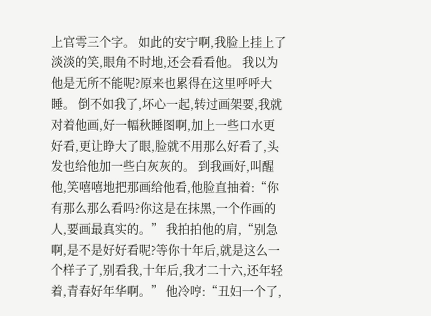上官雩三个字。 如此的安宁啊,我脸上挂上了淡淡的笑,眼角不时地,还会看看他。 我以为他是无所不能呢?原来也累得在这里呼呼大睡。 倒不如我了,坏心一起,转过画架要,我就对着他画,好一幅秋睡图啊,加上一些口水更好看,更让睁大了眼,脸就不用那么好看了,头发也给他加一些白灰灰的。 到我画好,叫醒他,笑嘻嘻地把那画给他看,他脸直抽着:“你有那么那么看吗?你这是在抹黑,一个作画的人,要画最真实的。” 我拍拍他的肩,“别急啊,是不是好好看呢?等你十年后,就是这么一个样子了,别看我,十年后,我才二十六,还年轻着,青春好年华啊。” 他冷哼:“丑妇一个了,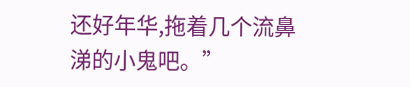还好年华,拖着几个流鼻涕的小鬼吧。”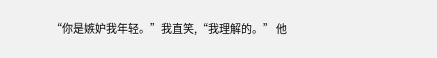“你是嫉妒我年轻。”我直笑,“我理解的。” 他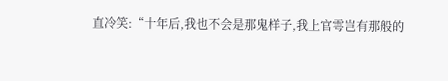直冷笑:“十年后,我也不会是那鬼样子,我上官雩岂有那般的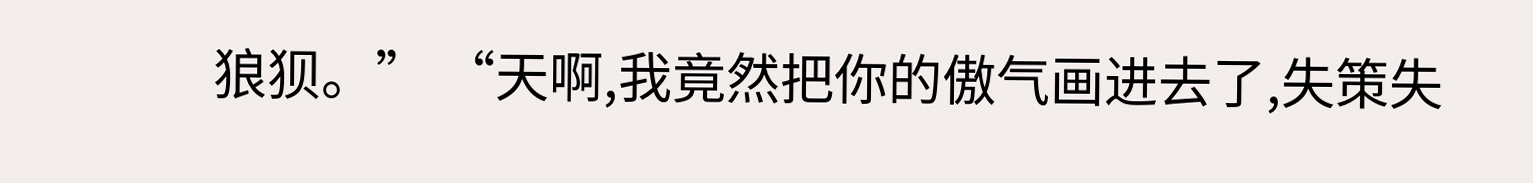狼狈。” “天啊,我竟然把你的傲气画进去了,失策失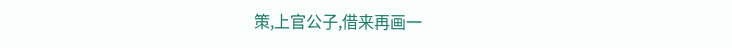策,上官公子,借来再画一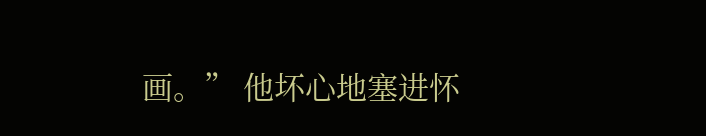画。” 他坏心地塞进怀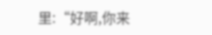里:“好啊,你来